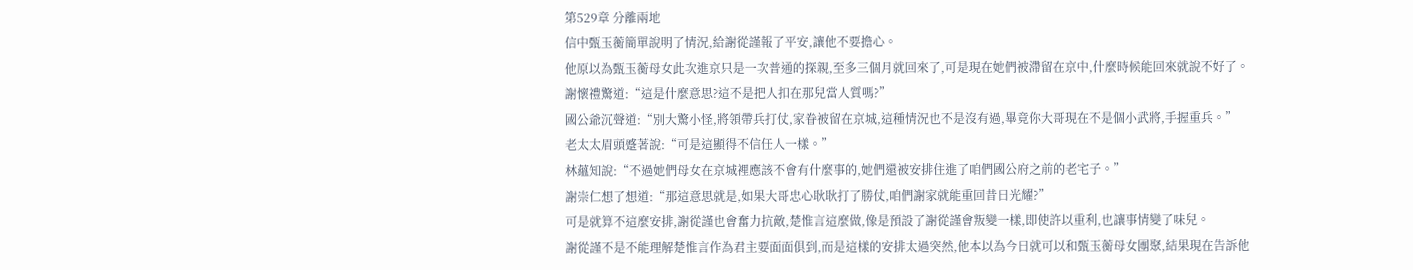第529章 分離兩地
信中甄玉蘅簡單說明了情況,給謝從謹報了平安,讓他不要擔心。
他原以為甄玉蘅母女此次進京只是一次普通的探親,至多三個月就回來了,可是現在她們被滯留在京中,什麼時候能回來就說不好了。
謝懷禮驚道:“這是什麼意思?這不是把人扣在那兒當人質嗎?”
國公爺沉聲道:“別大驚小怪,將領帶兵打仗,家眷被留在京城,這種情況也不是沒有過,畢竟你大哥現在不是個小武將,手握重兵。”
老太太眉頭蹙著說:“可是這顯得不信任人一樣。”
林蘊知說:“不過她們母女在京城裡應該不會有什麼事的,她們還被安排住進了咱們國公府之前的老宅子。”
謝崇仁想了想道:“那這意思就是,如果大哥忠心耿耿打了勝仗,咱們謝家就能重回昔日光耀?”
可是就算不這麼安排,謝從謹也會奮力抗敵,楚惟言這麼做,像是預設了謝從謹會叛變一樣,即使許以重利,也讓事情變了味兒。
謝從謹不是不能理解楚惟言作為君主要面面俱到,而是這樣的安排太過突然,他本以為今日就可以和甄玉蘅母女團聚,結果現在告訴他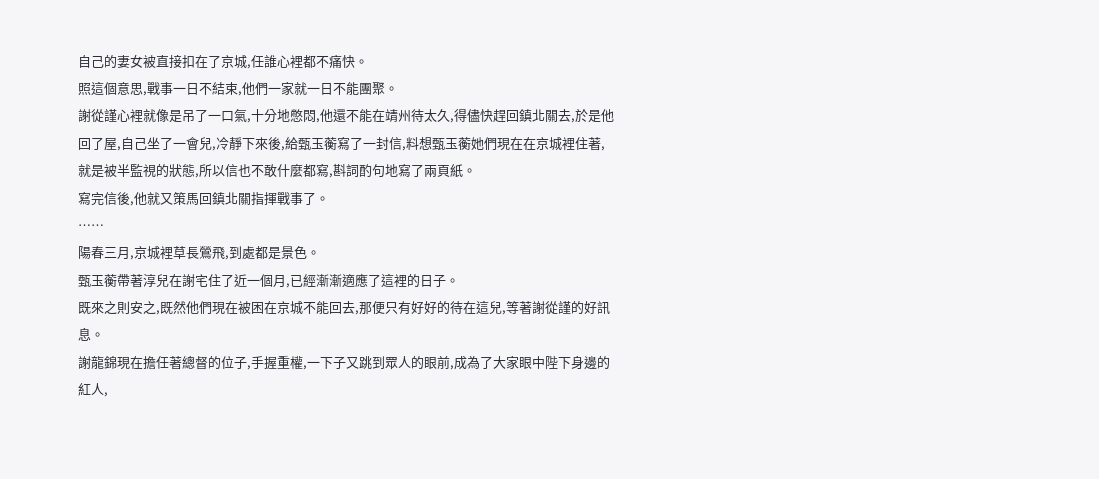自己的妻女被直接扣在了京城,任誰心裡都不痛快。
照這個意思,戰事一日不結束,他們一家就一日不能團聚。
謝從謹心裡就像是吊了一口氣,十分地憋悶,他還不能在靖州待太久,得儘快趕回鎮北關去,於是他回了屋,自己坐了一會兒,冷靜下來後,給甄玉蘅寫了一封信,料想甄玉蘅她們現在在京城裡住著,就是被半監視的狀態,所以信也不敢什麼都寫,斟詞酌句地寫了兩頁紙。
寫完信後,他就又策馬回鎮北關指揮戰事了。
……
陽春三月,京城裡草長鶯飛,到處都是景色。
甄玉蘅帶著淳兒在謝宅住了近一個月,已經漸漸適應了這裡的日子。
既來之則安之,既然他們現在被困在京城不能回去,那便只有好好的待在這兒,等著謝從謹的好訊息。
謝龍錦現在擔任著總督的位子,手握重權,一下子又跳到眾人的眼前,成為了大家眼中陛下身邊的紅人,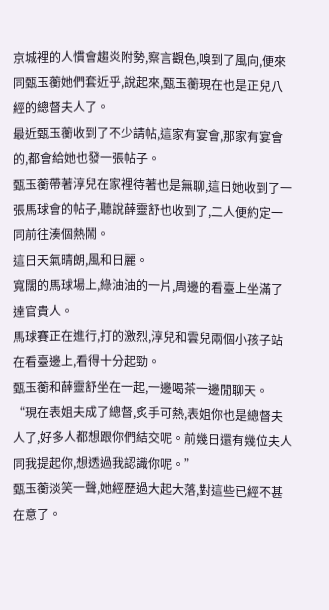京城裡的人慣會趨炎附勢,察言觀色,嗅到了風向,便來同甄玉蘅她們套近乎,說起來,甄玉蘅現在也是正兒八經的總督夫人了。
最近甄玉蘅收到了不少請帖,這家有宴會,那家有宴會的,都會給她也發一張帖子。
甄玉蘅帶著淳兒在家裡待著也是無聊,這日她收到了一張馬球會的帖子,聽說薛靈舒也收到了,二人便約定一同前往湊個熱鬧。
這日天氣晴朗,風和日麗。
寬闊的馬球場上,綠油油的一片,周邊的看臺上坐滿了達官貴人。
馬球賽正在進行,打的激烈,淳兒和雲兒兩個小孩子站在看臺邊上,看得十分起勁。
甄玉蘅和薛靈舒坐在一起,一邊喝茶一邊閒聊天。
“現在表姐夫成了總督,炙手可熱,表姐你也是總督夫人了,好多人都想跟你們結交呢。前幾日還有幾位夫人同我提起你,想透過我認識你呢。”
甄玉蘅淡笑一聲,她經歷過大起大落,對這些已經不甚在意了。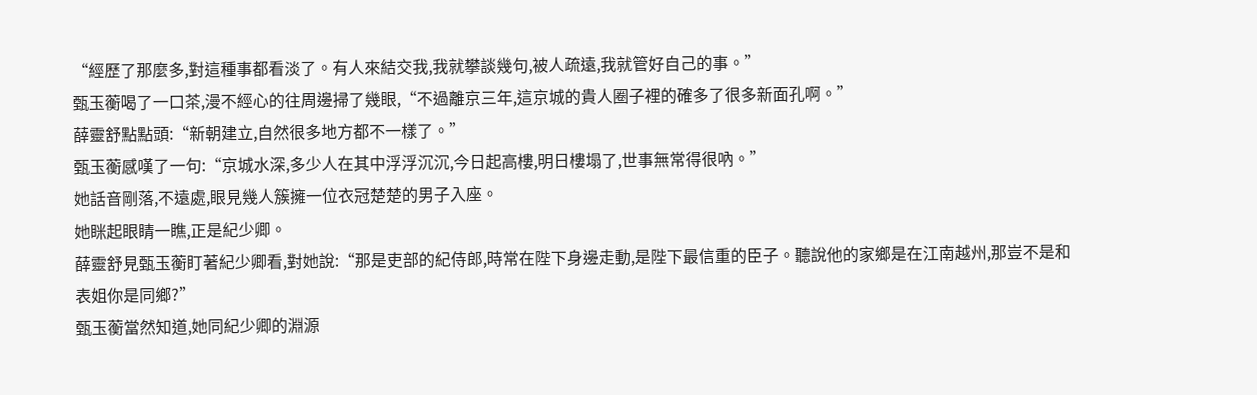“經歷了那麼多,對這種事都看淡了。有人來結交我,我就攀談幾句,被人疏遠,我就管好自己的事。”
甄玉蘅喝了一口茶,漫不經心的往周邊掃了幾眼,“不過離京三年,這京城的貴人圈子裡的確多了很多新面孔啊。”
薛靈舒點點頭:“新朝建立,自然很多地方都不一樣了。”
甄玉蘅感嘆了一句:“京城水深,多少人在其中浮浮沉沉,今日起高樓,明日樓塌了,世事無常得很吶。”
她話音剛落,不遠處,眼見幾人簇擁一位衣冠楚楚的男子入座。
她眯起眼睛一瞧,正是紀少卿。
薛靈舒見甄玉蘅盯著紀少卿看,對她說:“那是吏部的紀侍郎,時常在陛下身邊走動,是陛下最信重的臣子。聽說他的家鄉是在江南越州,那豈不是和表姐你是同鄉?”
甄玉蘅當然知道,她同紀少卿的淵源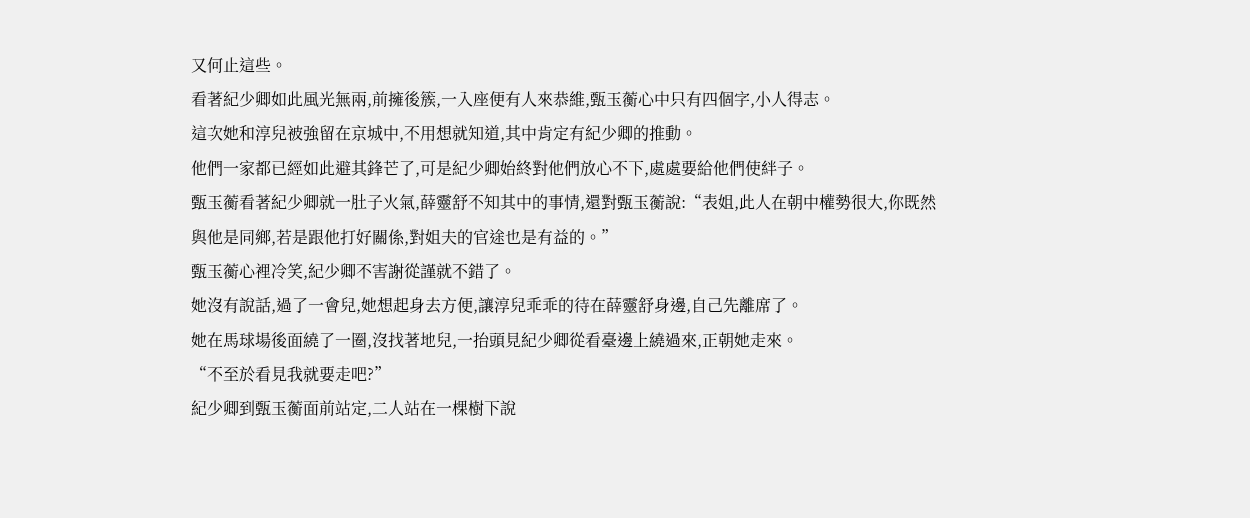又何止這些。
看著紀少卿如此風光無兩,前擁後簇,一入座便有人來恭維,甄玉蘅心中只有四個字,小人得志。
這次她和淳兒被強留在京城中,不用想就知道,其中肯定有紀少卿的推動。
他們一家都已經如此避其鋒芒了,可是紀少卿始終對他們放心不下,處處要給他們使絆子。
甄玉蘅看著紀少卿就一肚子火氣,薛靈舒不知其中的事情,還對甄玉蘅說:“表姐,此人在朝中權勢很大,你既然與他是同鄉,若是跟他打好關係,對姐夫的官途也是有益的。”
甄玉蘅心裡冷笑,紀少卿不害謝從謹就不錯了。
她沒有說話,過了一會兒,她想起身去方便,讓淳兒乖乖的待在薛靈舒身邊,自己先離席了。
她在馬球場後面繞了一圈,沒找著地兒,一抬頭見紀少卿從看臺邊上繞過來,正朝她走來。
“不至於看見我就要走吧?”
紀少卿到甄玉蘅面前站定,二人站在一棵樹下說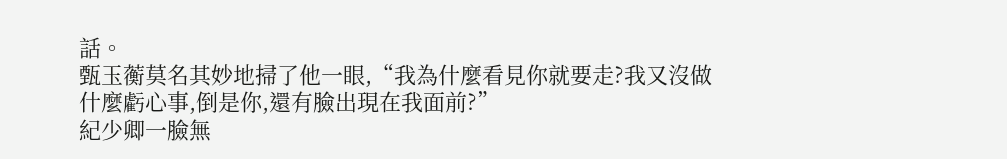話。
甄玉蘅莫名其妙地掃了他一眼,“我為什麼看見你就要走?我又沒做什麼虧心事,倒是你,還有臉出現在我面前?”
紀少卿一臉無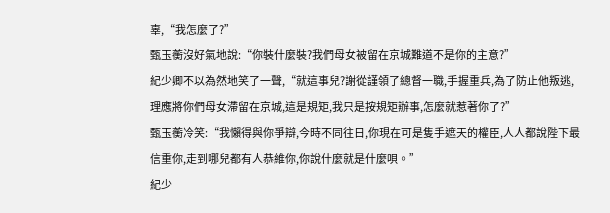辜,“我怎麼了?”
甄玉蘅沒好氣地說:“你裝什麼裝?我們母女被留在京城難道不是你的主意?”
紀少卿不以為然地笑了一聲,“就這事兒?謝從謹領了總督一職,手握重兵,為了防止他叛逃,理應將你們母女滯留在京城,這是規矩,我只是按規矩辦事,怎麼就惹著你了?”
甄玉蘅冷笑:“我懶得與你爭辯,今時不同往日,你現在可是隻手遮天的權臣,人人都說陛下最信重你,走到哪兒都有人恭維你,你說什麼就是什麼唄。”
紀少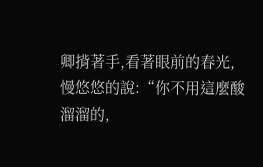卿揹著手,看著眼前的春光,慢悠悠的說:“你不用這麼酸溜溜的,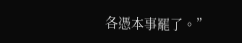各憑本事罷了。”